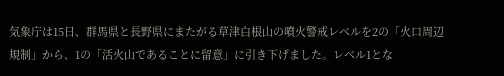気象庁は15日、群馬県と長野県にまたがる草津白根山の噴火警戒レベルを2の「火口周辺規制」から、1の「活火山であることに留意」に引き下げました。レベル1とな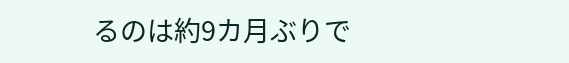るのは約9カ月ぶりで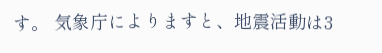す。 気象庁によりますと、地震活動は3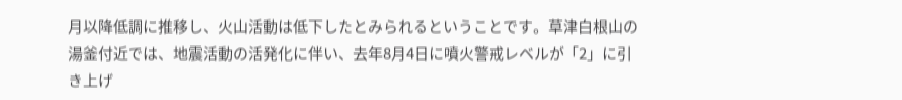月以降低調に推移し、火山活動は低下したとみられるということです。草津白根山の湯釜付近では、地震活動の活発化に伴い、去年8月4日に噴火警戒レベルが「2」に引き上げ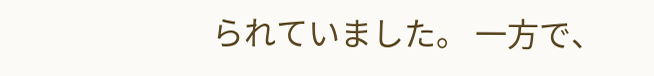られていました。 一方で、